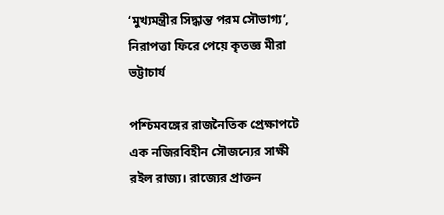‘মুখ্যমন্ত্রীর সিদ্ধান্ত পরম সৌভাগ্য’, নিরাপত্তা ফিরে পেয়ে কৃতজ্ঞ মীরা ভট্টাচার্য

পশ্চিমবঙ্গের রাজনৈতিক প্রেক্ষাপটে এক নজিরবিহীন সৌজন্যের সাক্ষী রইল রাজ্য। রাজ্যের প্রাক্তন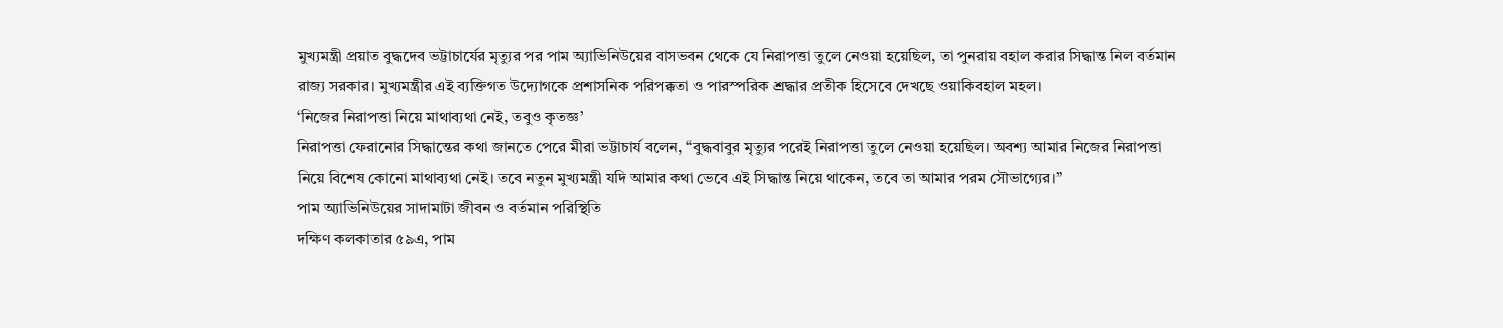মুখ্যমন্ত্রী প্রয়াত বুদ্ধদেব ভট্টাচার্যের মৃত্যুর পর পাম অ্যাভিনিউয়ের বাসভবন থেকে যে নিরাপত্তা তুলে নেওয়া হয়েছিল, তা পুনরায় বহাল করার সিদ্ধান্ত নিল বর্তমান রাজ্য সরকার। মুখ্যমন্ত্রীর এই ব্যক্তিগত উদ্যোগকে প্রশাসনিক পরিপক্কতা ও পারস্পরিক শ্রদ্ধার প্রতীক হিসেবে দেখছে ওয়াকিবহাল মহল।
‘নিজের নিরাপত্তা নিয়ে মাথাব্যথা নেই, তবুও কৃতজ্ঞ’
নিরাপত্তা ফেরানোর সিদ্ধান্তের কথা জানতে পেরে মীরা ভট্টাচার্য বলেন, “বুদ্ধবাবুর মৃত্যুর পরেই নিরাপত্তা তুলে নেওয়া হয়েছিল। অবশ্য আমার নিজের নিরাপত্তা নিয়ে বিশেষ কোনো মাথাব্যথা নেই। তবে নতুন মুখ্যমন্ত্রী যদি আমার কথা ভেবে এই সিদ্ধান্ত নিয়ে থাকেন, তবে তা আমার পরম সৌভাগ্যের।”
পাম অ্যাভিনিউয়ের সাদামাটা জীবন ও বর্তমান পরিস্থিতি
দক্ষিণ কলকাতার ৫৯এ, পাম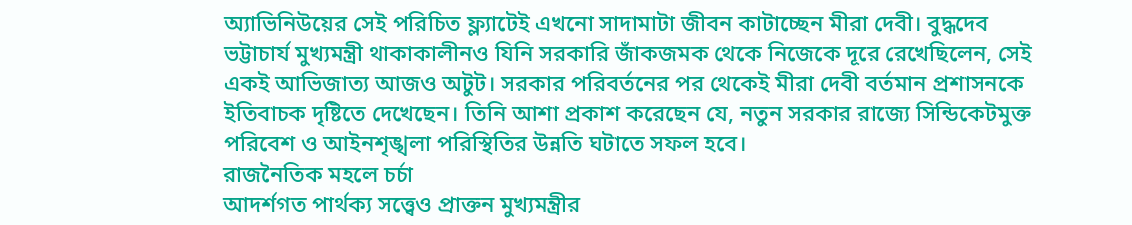অ্যাভিনিউয়ের সেই পরিচিত ফ্ল্যাটেই এখনো সাদামাটা জীবন কাটাচ্ছেন মীরা দেবী। বুদ্ধদেব ভট্টাচার্য মুখ্যমন্ত্রী থাকাকালীনও যিনি সরকারি জাঁকজমক থেকে নিজেকে দূরে রেখেছিলেন, সেই একই আভিজাত্য আজও অটুট। সরকার পরিবর্তনের পর থেকেই মীরা দেবী বর্তমান প্রশাসনকে ইতিবাচক দৃষ্টিতে দেখেছেন। তিনি আশা প্রকাশ করেছেন যে, নতুন সরকার রাজ্যে সিন্ডিকেটমুক্ত পরিবেশ ও আইনশৃঙ্খলা পরিস্থিতির উন্নতি ঘটাতে সফল হবে।
রাজনৈতিক মহলে চর্চা
আদর্শগত পার্থক্য সত্ত্বেও প্রাক্তন মুখ্যমন্ত্রীর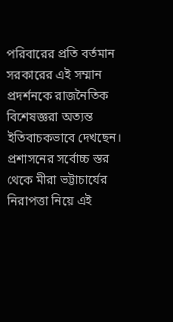পরিবারের প্রতি বর্তমান সরকারের এই সম্মান প্রদর্শনকে রাজনৈতিক বিশেষজ্ঞরা অত্যন্ত ইতিবাচকভাবে দেখছেন। প্রশাসনের সর্বোচ্চ স্তর থেকে মীরা ভট্টাচার্যের নিরাপত্তা নিয়ে এই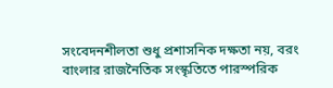সংবেদনশীলতা শুধু প্রশাসনিক দক্ষতা নয়, বরং বাংলার রাজনৈতিক সংস্কৃতিতে পারস্পরিক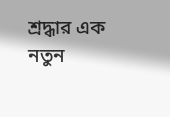শ্রদ্ধার এক নতুন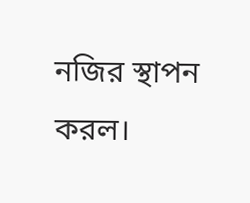নজির স্থাপন করল।